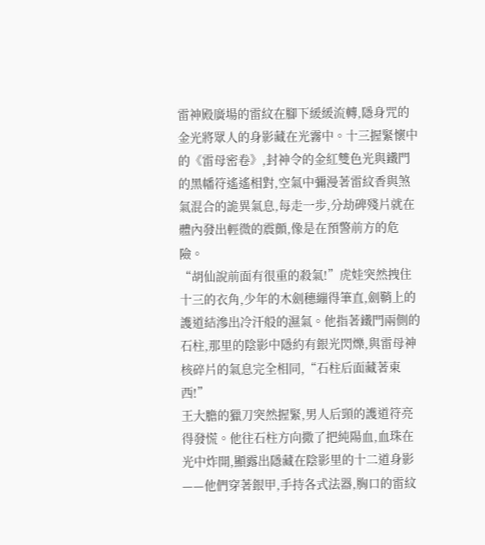雷神殿廣場的雷紋在腳下緩緩流轉,隱身咒的金光將眾人的身影藏在光霧中。十三握緊懷中的《雷母密卷》,封神令的金紅雙色光與鐵門的黑幡符遙遙相對,空氣中彌漫著雷紋香與煞氣混合的詭異氣息,每走一步,分劫碑殘片就在體內發出輕微的震顫,像是在預警前方的危險。
“胡仙說前面有很重的殺氣!”虎娃突然拽住十三的衣角,少年的木劍穗繃得筆直,劍鞘上的護道結滲出冷汗般的濕氣。他指著鐵門兩側的石柱,那里的陰影中隱約有銀光閃爍,與雷母神核碎片的氣息完全相同,“石柱后面藏著東西!”
王大膽的獵刀突然握緊,男人后頸的護道符亮得發慌。他往石柱方向撒了把純陽血,血珠在光中炸開,顯露出隱藏在陰影里的十二道身影——他們穿著銀甲,手持各式法器,胸口的雷紋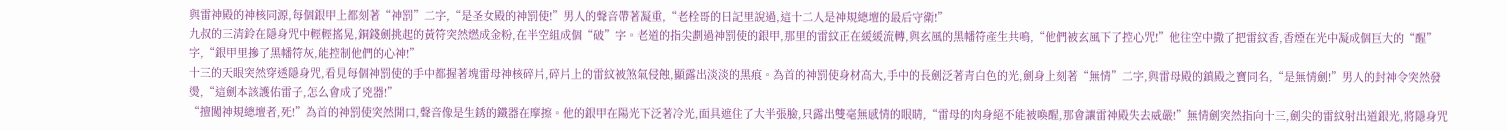與雷神殿的神核同源,每個銀甲上都刻著“神罰”二字,“是圣女殿的神罰使!”男人的聲音帶著凝重,“老栓哥的日記里說過,這十二人是神規總壇的最后守衛!”
九叔的三清鈴在隱身咒中輕輕搖晃,銅錢劍挑起的黃符突然燃成金粉,在半空組成個“破”字。老道的指尖劃過神罰使的銀甲,那里的雷紋正在緩緩流轉,與玄風的黑幡符產生共鳴,“他們被玄風下了控心咒!”他往空中撒了把雷紋香,香煙在光中凝成個巨大的“醒”字,“銀甲里摻了黑幡符灰,能控制他們的心神!”
十三的天眼突然穿透隱身咒,看見每個神罰使的手中都握著塊雷母神核碎片,碎片上的雷紋被煞氣侵蝕,顯露出淡淡的黑痕。為首的神罰使身材高大,手中的長劍泛著青白色的光,劍身上刻著“無情”二字,與雷母殿的鎮殿之寶同名,“是無情劍!”男人的封神令突然發燙,“這劍本該護佑雷子,怎么會成了兇器!”
“擅闖神規總壇者,死!”為首的神罰使突然開口,聲音像是生銹的鐵器在摩擦。他的銀甲在陽光下泛著冷光,面具遮住了大半張臉,只露出雙毫無感情的眼睛,“雷母的肉身絕不能被喚醒,那會讓雷神殿失去威嚴!”無情劍突然指向十三,劍尖的雷紋射出道銀光,將隱身咒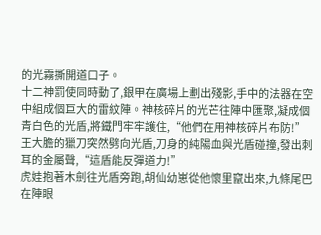的光霧撕開道口子。
十二神罰使同時動了,銀甲在廣場上劃出殘影,手中的法器在空中組成個巨大的雷紋陣。神核碎片的光芒往陣中匯聚,凝成個青白色的光盾,將鐵門牢牢護住,“他們在用神核碎片布防!”王大膽的獵刀突然劈向光盾,刀身的純陽血與光盾碰撞,發出刺耳的金屬聲,“這盾能反彈道力!”
虎娃抱著木劍往光盾旁跑,胡仙幼崽從他懷里竄出來,九條尾巴在陣眼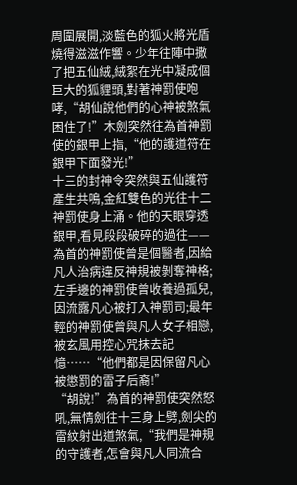周圍展開,淡藍色的狐火將光盾燒得滋滋作響。少年往陣中撒了把五仙絨,絨絮在光中凝成個巨大的狐貍頭,對著神罰使咆哮,“胡仙說他們的心神被煞氣困住了!”木劍突然往為首神罰使的銀甲上指,“他的護道符在銀甲下面發光!”
十三的封神令突然與五仙護符產生共鳴,金紅雙色的光往十二神罰使身上涌。他的天眼穿透銀甲,看見段段破碎的過往——為首的神罰使曾是個醫者,因給凡人治病違反神規被剝奪神格;左手邊的神罰使曾收養過孤兒,因流露凡心被打入神罰司;最年輕的神罰使曾與凡人女子相戀,被玄風用控心咒抹去記憶……“他們都是因保留凡心被懲罰的雷子后裔!”
“胡說!”為首的神罰使突然怒吼,無情劍往十三身上劈,劍尖的雷紋射出道煞氣,“我們是神規的守護者,怎會與凡人同流合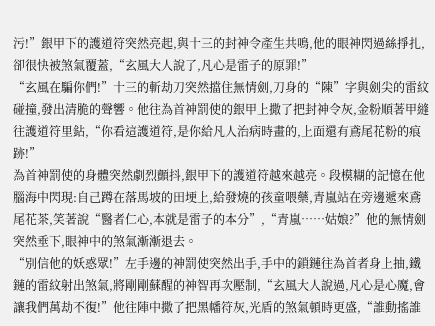污!”銀甲下的護道符突然亮起,與十三的封神令產生共鳴,他的眼神閃過絲掙扎,卻很快被煞氣覆蓋,“玄風大人說了,凡心是雷子的原罪!”
“玄風在騙你們!”十三的斬劫刀突然擋住無情劍,刀身的“陳”字與劍尖的雷紋碰撞,發出清脆的聲響。他往為首神罰使的銀甲上撒了把封神令灰,金粉順著甲縫往護道符里鉆,“你看這護道符,是你給凡人治病時畫的,上面還有鳶尾花粉的痕跡!”
為首神罰使的身體突然劇烈顫抖,銀甲下的護道符越來越亮。段模糊的記憶在他腦海中閃現:自己蹲在落馬坡的田埂上,給發燒的孩童喂藥,青嵐站在旁邊遞來鳶尾花茶,笑著說“醫者仁心,本就是雷子的本分”,“青嵐……姑娘?”他的無情劍突然垂下,眼神中的煞氣漸漸退去。
“別信他的妖惑眾!”左手邊的神罰使突然出手,手中的鎖鏈往為首者身上抽,鐵鏈的雷紋射出煞氣,將剛剛蘇醒的神智再次壓制,“玄風大人說過,凡心是心魔,會讓我們萬劫不復!”他往陣中撒了把黑幡符灰,光盾的煞氣頓時更盛,“誰動搖誰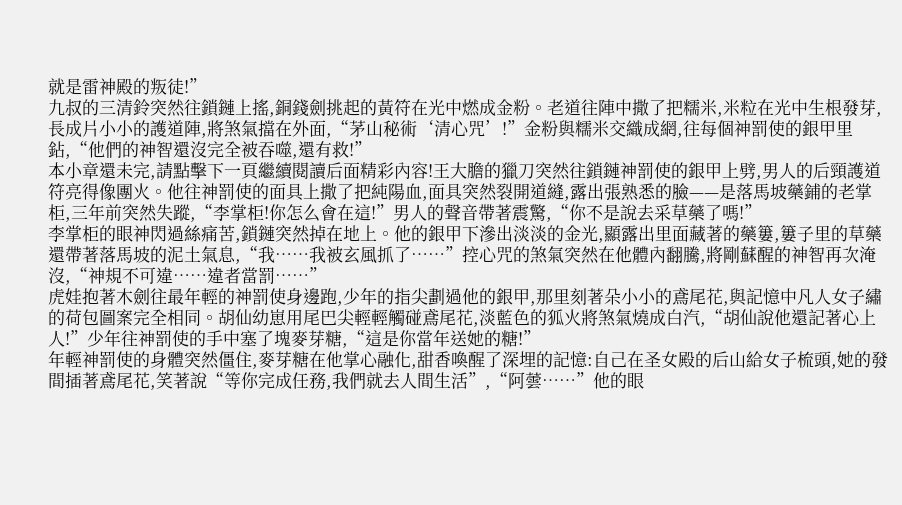就是雷神殿的叛徒!”
九叔的三清鈴突然往鎖鏈上搖,銅錢劍挑起的黃符在光中燃成金粉。老道往陣中撒了把糯米,米粒在光中生根發芽,長成片小小的護道陣,將煞氣擋在外面,“茅山秘術‘清心咒’!”金粉與糯米交織成網,往每個神罰使的銀甲里鉆,“他們的神智還沒完全被吞噬,還有救!”
本小章還未完,請點擊下一頁繼續閱讀后面精彩內容!王大膽的獵刀突然往鎖鏈神罰使的銀甲上劈,男人的后頸護道符亮得像團火。他往神罰使的面具上撒了把純陽血,面具突然裂開道縫,露出張熟悉的臉——是落馬坡藥鋪的老掌柜,三年前突然失蹤,“李掌柜!你怎么會在這!”男人的聲音帶著震驚,“你不是說去采草藥了嗎!”
李掌柜的眼神閃過絲痛苦,鎖鏈突然掉在地上。他的銀甲下滲出淡淡的金光,顯露出里面藏著的藥簍,簍子里的草藥還帶著落馬坡的泥土氣息,“我……我被玄風抓了……”控心咒的煞氣突然在他體內翻騰,將剛蘇醒的神智再次淹沒,“神規不可違……違者當罰……”
虎娃抱著木劍往最年輕的神罰使身邊跑,少年的指尖劃過他的銀甲,那里刻著朵小小的鳶尾花,與記憶中凡人女子繡的荷包圖案完全相同。胡仙幼崽用尾巴尖輕輕觸碰鳶尾花,淡藍色的狐火將煞氣燒成白汽,“胡仙說他還記著心上人!”少年往神罰使的手中塞了塊麥芽糖,“這是你當年送她的糖!”
年輕神罰使的身體突然僵住,麥芽糖在他掌心融化,甜香喚醒了深埋的記憶:自己在圣女殿的后山給女子梳頭,她的發間插著鳶尾花,笑著說“等你完成任務,我們就去人間生活”,“阿蕓……”他的眼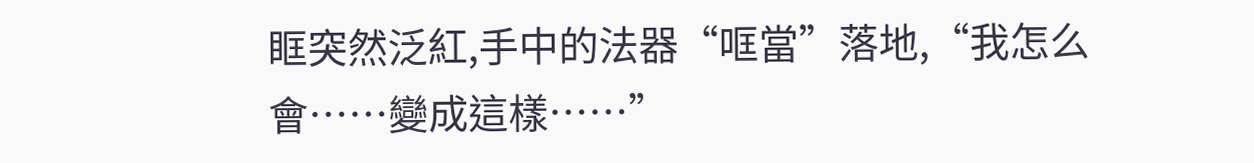眶突然泛紅,手中的法器“哐當”落地,“我怎么會……變成這樣……”